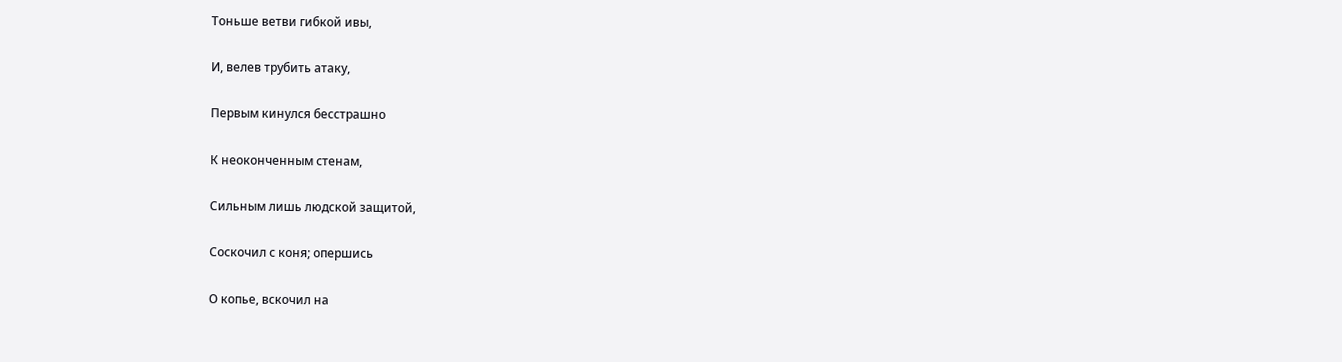Тоньше ветви гибкой ивы,

И, велев трубить атаку,

Первым кинулся бесстрашно

К неоконченным стенам,

Сильным лишь людской защитой,

Соскочил с коня; опершись

О копье, вскочил на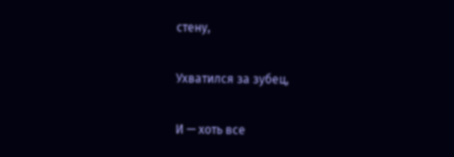стену,

Ухватился за зубец,

И — хоть все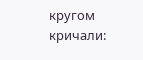кругом кричали: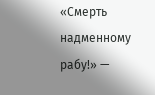«Смерть надменному рабу!» —